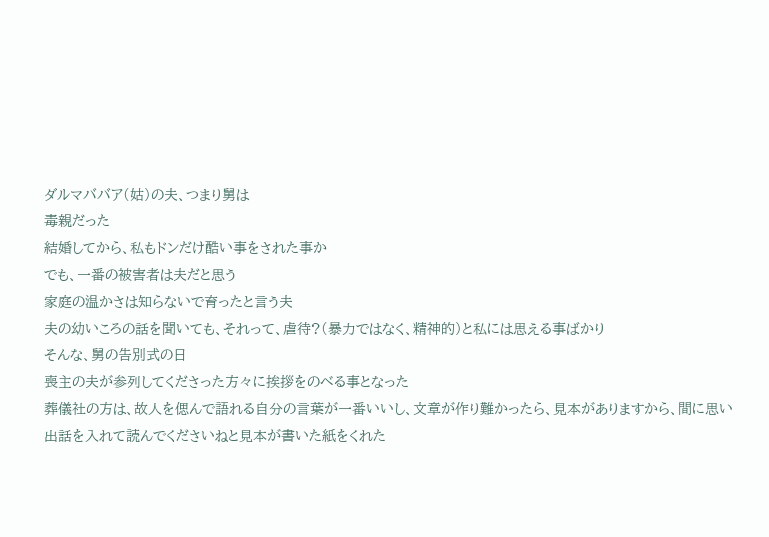ダルマババア(姑)の夫、つまり舅は
毒親だった
結婚してから、私もドンだけ酷い事をされた事か
でも、一番の被害者は夫だと思う
家庭の温かさは知らないで育ったと言う夫
夫の幼いころの話を聞いても、それって、虐待?(暴力ではなく、精神的)と私には思える事ばかり
そんな、舅の告別式の日
喪主の夫が参列してくださった方々に挨拶をのべる事となった
葬儀社の方は、故人を偲んで語れる自分の言葉が一番いいし、文章が作り難かったら、見本がありますから、間に思い出話を入れて読んでくださいねと見本が書いた紙をくれた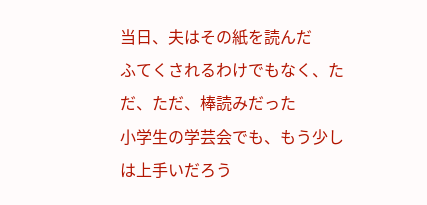当日、夫はその紙を読んだ
ふてくされるわけでもなく、ただ、ただ、棒読みだった
小学生の学芸会でも、もう少しは上手いだろう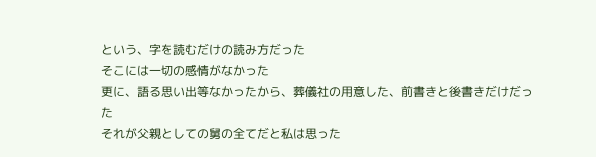という、字を読むだけの読み方だった
そこには一切の感情がなかった
更に、語る思い出等なかったから、葬儀社の用意した、前書きと後書きだけだった
それが父親としての舅の全てだと私は思った